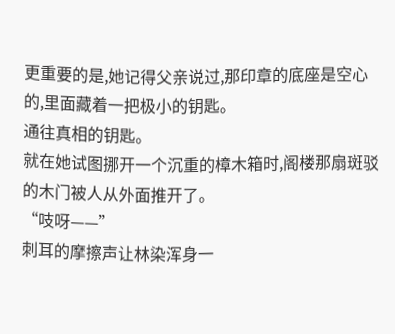更重要的是,她记得父亲说过,那印章的底座是空心的,里面藏着一把极小的钥匙。
通往真相的钥匙。
就在她试图挪开一个沉重的樟木箱时,阁楼那扇斑驳的木门被人从外面推开了。
“吱呀——”
刺耳的摩擦声让林染浑身一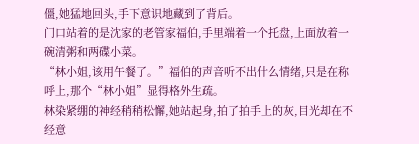僵,她猛地回头,手下意识地藏到了背后。
门口站着的是沈家的老管家福伯,手里端着一个托盘,上面放着一碗清粥和两碟小菜。
“林小姐,该用午餐了。”福伯的声音听不出什么情绪,只是在称呼上,那个“林小姐”显得格外生疏。
林染紧绷的神经稍稍松懈,她站起身,拍了拍手上的灰,目光却在不经意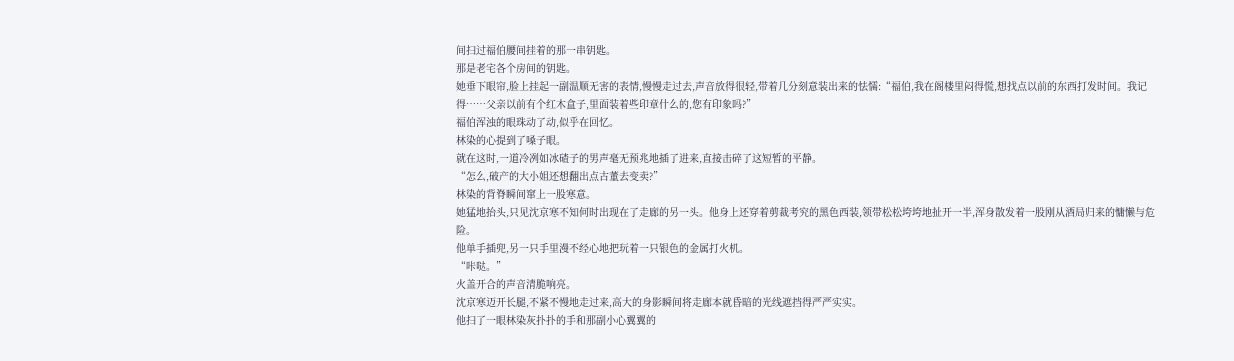间扫过福伯腰间挂着的那一串钥匙。
那是老宅各个房间的钥匙。
她垂下眼帘,脸上挂起一副温顺无害的表情,慢慢走过去,声音放得很轻,带着几分刻意装出来的怯懦:“福伯,我在阁楼里闷得慌,想找点以前的东西打发时间。我记得……父亲以前有个红木盒子,里面装着些印章什么的,您有印象吗?”
福伯浑浊的眼珠动了动,似乎在回忆。
林染的心提到了嗓子眼。
就在这时,一道冷冽如冰碴子的男声毫无预兆地插了进来,直接击碎了这短暂的平静。
“怎么,破产的大小姐还想翻出点古董去变卖?”
林染的背脊瞬间窜上一股寒意。
她猛地抬头,只见沈京寒不知何时出现在了走廊的另一头。他身上还穿着剪裁考究的黑色西装,领带松松垮垮地扯开一半,浑身散发着一股刚从酒局归来的慵懒与危险。
他单手插兜,另一只手里漫不经心地把玩着一只银色的金属打火机。
“咔哒。”
火盖开合的声音清脆响亮。
沈京寒迈开长腿,不紧不慢地走过来,高大的身影瞬间将走廊本就昏暗的光线遮挡得严严实实。
他扫了一眼林染灰扑扑的手和那副小心翼翼的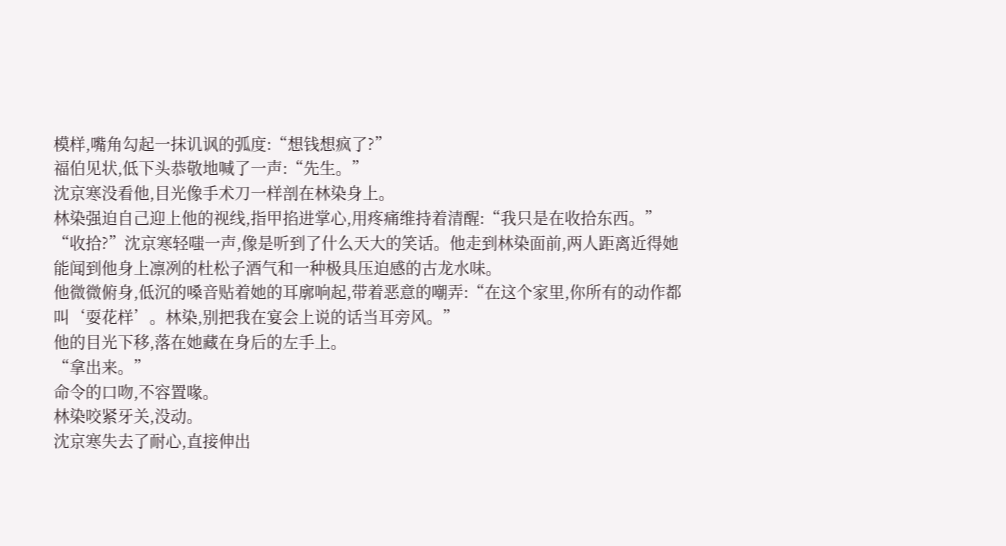模样,嘴角勾起一抹讥讽的弧度:“想钱想疯了?”
福伯见状,低下头恭敬地喊了一声:“先生。”
沈京寒没看他,目光像手术刀一样剖在林染身上。
林染强迫自己迎上他的视线,指甲掐进掌心,用疼痛维持着清醒:“我只是在收拾东西。”
“收拾?”沈京寒轻嗤一声,像是听到了什么天大的笑话。他走到林染面前,两人距离近得她能闻到他身上凛冽的杜松子酒气和一种极具压迫感的古龙水味。
他微微俯身,低沉的嗓音贴着她的耳廓响起,带着恶意的嘲弄:“在这个家里,你所有的动作都叫‘耍花样’。林染,别把我在宴会上说的话当耳旁风。”
他的目光下移,落在她藏在身后的左手上。
“拿出来。”
命令的口吻,不容置喙。
林染咬紧牙关,没动。
沈京寒失去了耐心,直接伸出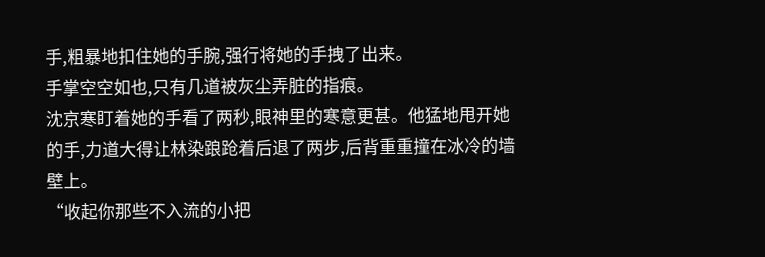手,粗暴地扣住她的手腕,强行将她的手拽了出来。
手掌空空如也,只有几道被灰尘弄脏的指痕。
沈京寒盯着她的手看了两秒,眼神里的寒意更甚。他猛地甩开她的手,力道大得让林染踉跄着后退了两步,后背重重撞在冰冷的墙壁上。
“收起你那些不入流的小把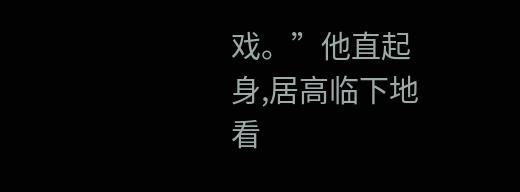戏。”他直起身,居高临下地看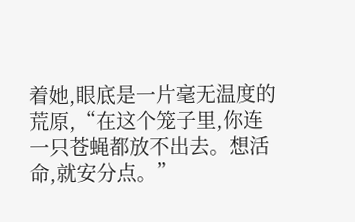着她,眼底是一片毫无温度的荒原,“在这个笼子里,你连一只苍蝇都放不出去。想活命,就安分点。”